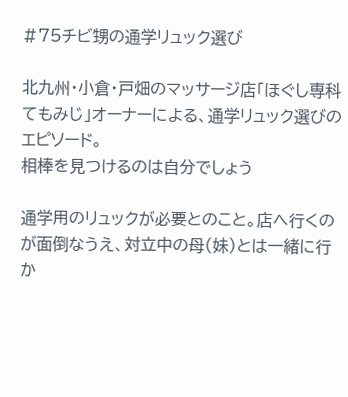#75チビ甥の通学リュック選び

北九州・小倉・戸畑のマッサージ店「ほぐし専科てもみじ」オーナーによる、通学リュック選びのエピソード。
相棒を見つけるのは自分でしょう

通学用のリュックが必要とのこと。店へ行くのが面倒なうえ、対立中の母(妹)とは一緒に行か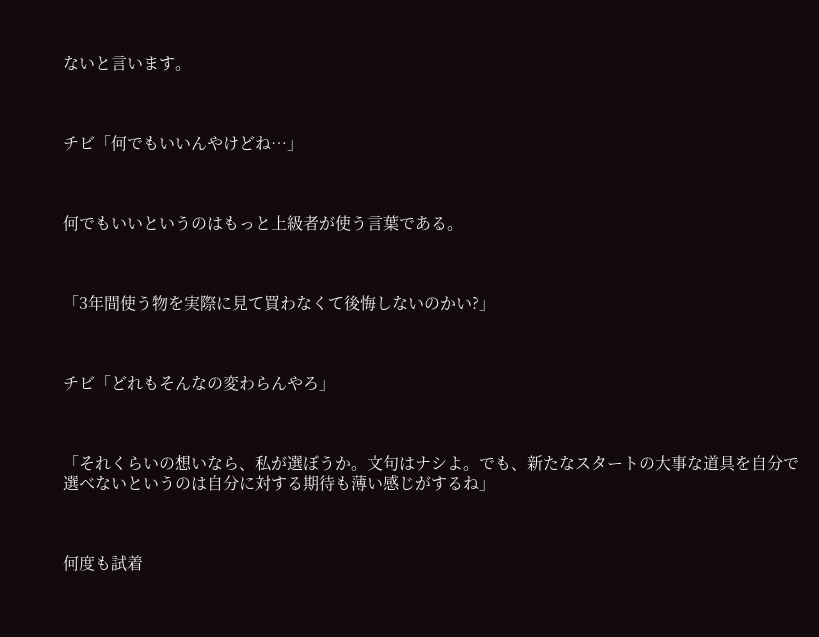ないと言います。



チビ「何でもいいんやけどね…」



何でもいいというのはもっと上級者が使う言葉である。



「3年間使う物を実際に見て買わなくて後悔しないのかい?」



チビ「どれもそんなの変わらんやろ」



「それくらいの想いなら、私が選ぼうか。文句はナシよ。でも、新たなスタートの大事な道具を自分で選べないというのは自分に対する期待も薄い感じがするね」



何度も試着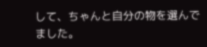して、ちゃんと自分の物を選んでました。